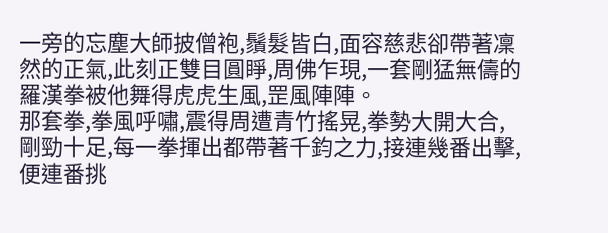一旁的忘塵大師披僧袍,鬚髮皆白,面容慈悲卻帶著凜然的正氣,此刻正雙目圓睜,周佛乍現,一套剛猛無儔的羅漢拳被他舞得虎虎生風,罡風陣陣。
那套拳,拳風呼嘯,震得周遭青竹搖晃,拳勢大開大合,剛勁十足,每一拳揮出都帶著千鈞之力,接連幾番出擊,便連番挑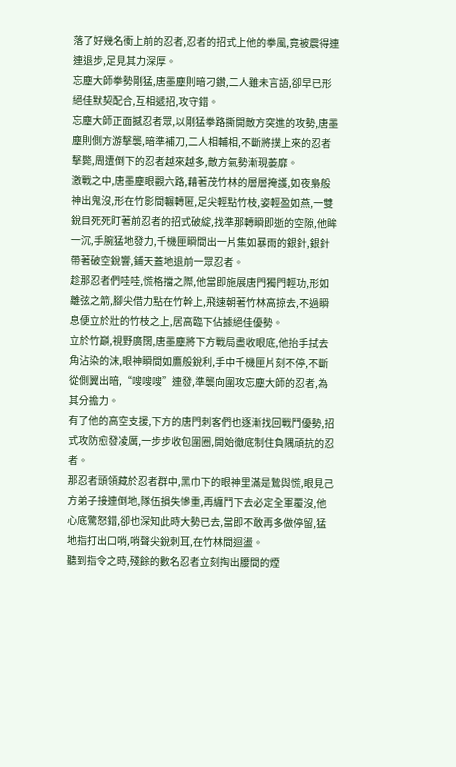落了好幾名衝上前的忍者,忍者的招式上他的拳風,竟被震得連連退步,足見其力深厚。
忘塵大師拳勢剛猛,唐墨塵則暗刁鑽,二人雖未言語,卻早已形絕佳默契配合,互相遞招,攻守錯。
忘塵大師正面撼忍者眾,以剛猛拳路撕開敵方突進的攻勢,唐墨塵則側方游擊襲,暗準補刀,二人相輔相,不斷將撲上來的忍者擊斃,周遭倒下的忍者越來越多,敵方氣勢漸現萎靡。
激戰之中,唐墨塵眼觀六路,藉著茂竹林的層層掩護,如夜梟般神出鬼沒,形在竹影間輾轉匿,足尖輕點竹枝,姿輕盈如燕,一雙銳目死死盯著前忍者的招式破綻,找準那轉瞬即逝的空隙,他眸一沉,手腕猛地發力,千機匣瞬間出一片集如暴雨的銀針,銀針帶著破空銳響,鋪天蓋地退前一眾忍者。
趁那忍者們哇哇,慌格擋之際,他當即施展唐門獨門輕功,形如離弦之箭,腳尖借力點在竹幹上,飛速朝著竹林高掠去,不過瞬息便立於壯的竹枝之上,居高臨下佔據絕佳優勢。
立於竹巔,視野廣闊,唐墨塵將下方戰局盡收眼底,他抬手拭去角沾染的沫,眼神瞬間如鷹般銳利,手中千機匣片刻不停,不斷從側翼出暗,“嗖嗖嗖”連發,準襲向圍攻忘塵大師的忍者,為其分擔力。
有了他的高空支援,下方的唐門刺客們也逐漸找回戰鬥優勢,招式攻防愈發凌厲,一步步收包圍圈,開始徹底制住負隅頑抗的忍者。
那忍者頭領藏於忍者群中,黑巾下的眼神里滿是鷙與慌,眼見己方弟子接連倒地,隊伍損失慘重,再纏鬥下去必定全軍覆沒,他心底驚怒錯,卻也深知此時大勢已去,當即不敢再多做停留,猛地指打出口哨,哨聲尖銳刺耳,在竹林間迴盪。
聽到指令之時,殘餘的數名忍者立刻掏出腰間的煙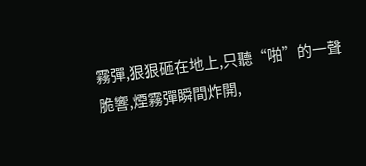霧彈,狠狠砸在地上,只聽“啪”的一聲脆響,煙霧彈瞬間炸開,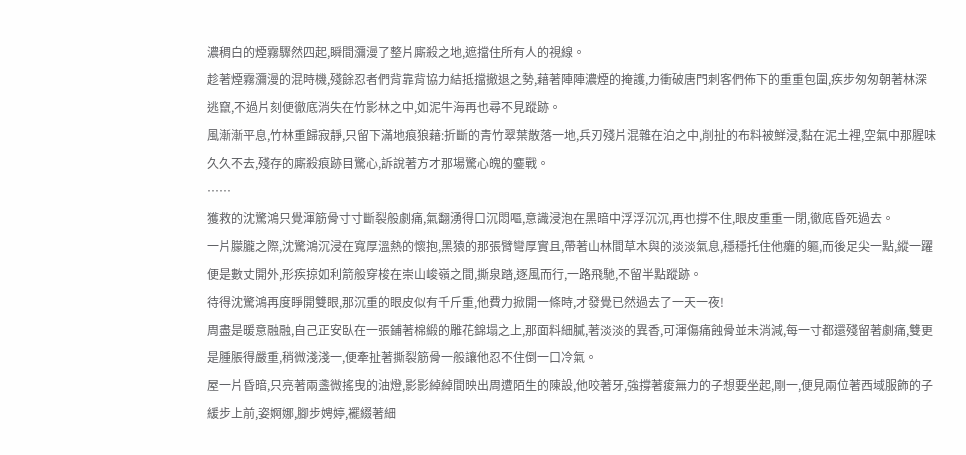濃稠白的煙霧驟然四起,瞬間瀰漫了整片廝殺之地,遮擋住所有人的視線。
趁著煙霧瀰漫的混時機,殘餘忍者們背靠背協力結抵擋撤退之勢,藉著陣陣濃煙的掩護,力衝破唐門刺客們佈下的重重包圍,疾步匆匆朝著林深逃竄,不過片刻便徹底消失在竹影林之中,如泥牛海再也尋不見蹤跡。
風漸漸平息,竹林重歸寂靜,只留下滿地痕狼藉:折斷的青竹翠葉散落一地,兵刃殘片混雜在泊之中,削扯的布料被鮮浸,黏在泥土裡,空氣中那腥味久久不去,殘存的廝殺痕跡目驚心,訴說著方才那場驚心魄的鏖戰。
……
獲救的沈驚鴻只覺渾筋骨寸寸斷裂般劇痛,氣翻湧得口沉悶嘔,意識浸泡在黑暗中浮浮沉沉,再也撐不住,眼皮重重一閉,徹底昏死過去。
一片朦朧之際,沈驚鴻沉浸在寬厚溫熱的懷抱,黑猿的那張臂彎厚實且,帶著山林間草木與的淡淡氣息,穩穩托住他癱的軀,而後足尖一點,縱一躍便是數丈開外,形疾掠如利箭般穿梭在崇山峻嶺之間,撕泉踏,逐風而行,一路飛馳,不留半點蹤跡。
待得沈驚鴻再度睜開雙眼,那沉重的眼皮似有千斤重,他費力掀開一條時,才發覺已然過去了一天一夜!
周盡是暖意融融,自己正安臥在一張鋪著棉緞的雕花錦塌之上,那面料細膩,著淡淡的異香,可渾傷痛蝕骨並未消減,每一寸都還殘留著劇痛,雙更是腫脹得嚴重,稍微淺淺一,便牽扯著撕裂筋骨一般讓他忍不住倒一口冷氣。
屋一片昏暗,只亮著兩盞微搖曳的油燈,影影綽綽間映出周遭陌生的陳設,他咬著牙,強撐著痠無力的子想要坐起,剛一,便見兩位著西域服飾的子緩步上前,姿婀娜,腳步娉婷,襬綴著細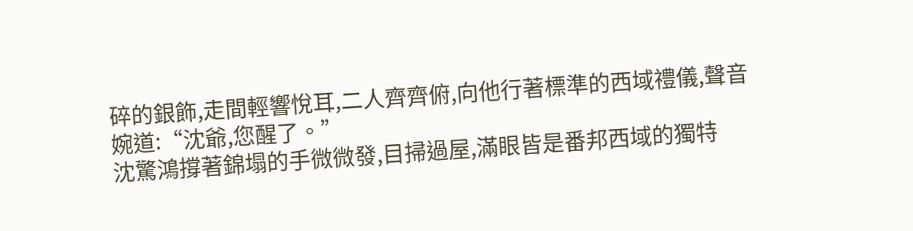碎的銀飾,走間輕響悅耳,二人齊齊俯,向他行著標準的西域禮儀,聲音婉道:“沈爺,您醒了。”
沈驚鴻撐著錦塌的手微微發,目掃過屋,滿眼皆是番邦西域的獨特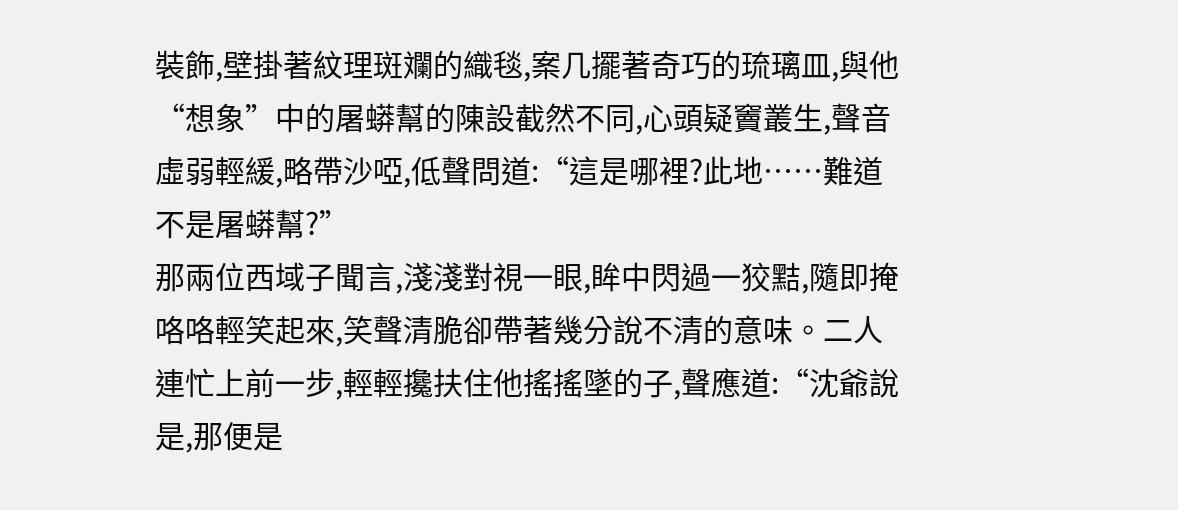裝飾,壁掛著紋理斑斕的織毯,案几擺著奇巧的琉璃皿,與他“想象”中的屠蟒幫的陳設截然不同,心頭疑竇叢生,聲音虛弱輕緩,略帶沙啞,低聲問道:“這是哪裡?此地……難道不是屠蟒幫?”
那兩位西域子聞言,淺淺對視一眼,眸中閃過一狡黠,隨即掩咯咯輕笑起來,笑聲清脆卻帶著幾分說不清的意味。二人連忙上前一步,輕輕攙扶住他搖搖墜的子,聲應道:“沈爺說是,那便是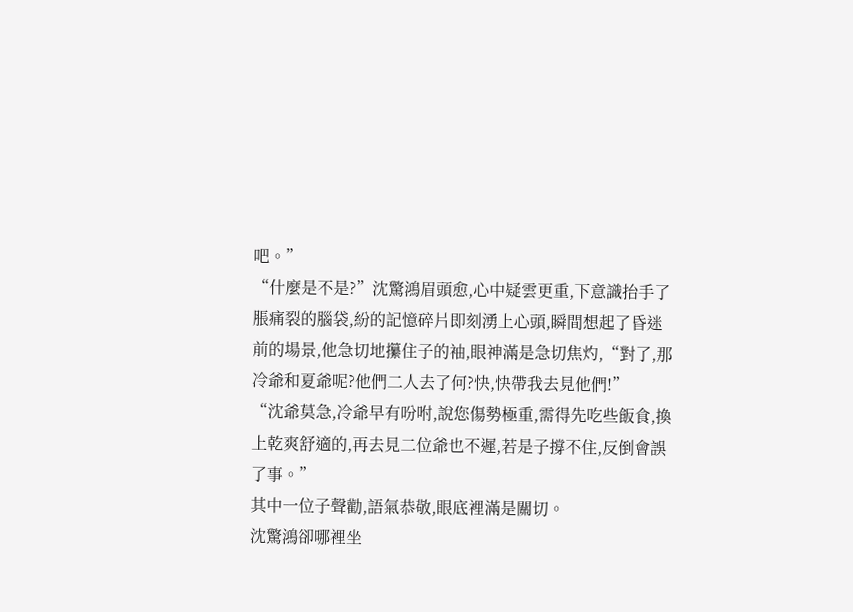吧。”
“什麼是不是?”沈驚鴻眉頭愈,心中疑雲更重,下意識抬手了脹痛裂的腦袋,紛的記憶碎片即刻湧上心頭,瞬間想起了昏迷前的場景,他急切地攥住子的袖,眼神滿是急切焦灼,“對了,那冷爺和夏爺呢?他們二人去了何?快,快帶我去見他們!”
“沈爺莫急,冷爺早有吩咐,說您傷勢極重,需得先吃些飯食,換上乾爽舒適的,再去見二位爺也不遲,若是子撐不住,反倒會誤了事。”
其中一位子聲勸,語氣恭敬,眼底裡滿是關切。
沈驚鴻卻哪裡坐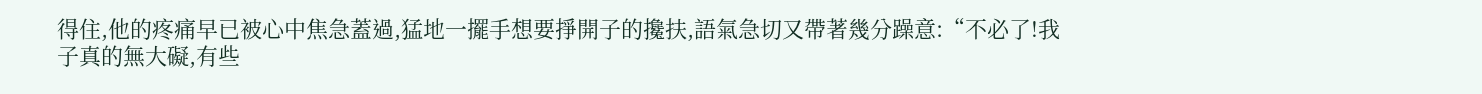得住,他的疼痛早已被心中焦急蓋過,猛地一擺手想要掙開子的攙扶,語氣急切又帶著幾分躁意:“不必了!我子真的無大礙,有些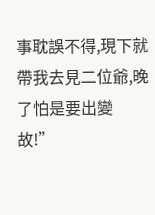事耽誤不得,現下就帶我去見二位爺,晚了怕是要出變故!”